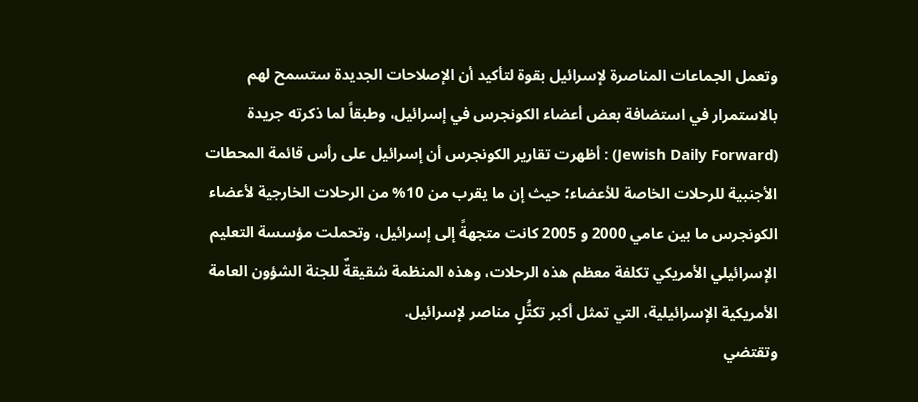وتعمل الجماعات المناصرة لإسرائيل بقوة لتأكيد أن الإصلاحات الجديدة ستسمح لهم بالاستمرار في استضافة بعض أعضاء الكونجرس في إسرائيل، وطبقاً لما ذكرته جريدة (Jewish Daily Forward) : أظهرت تقارير الكونجرس أن إسرائيل على رأس قائمة المحطات الأجنبية للرحلات الخاصة للأعضاء؛ حيث إن ما يقرب من 10% من الرحلات الخارجية لأعضاء الكونجرس ما بين عامي 2000 و 2005 كانت متجهةً إلى إسرائيل، وتحملت مؤسسة التعليم الإسرائيلي الأمريكي تكلفة معظم هذه الرحلات، وهذه المنظمة شقيقةٌ للجنة الشؤون العامة الأمريكية الإسرائيلية، التي تمثل أكبر تكتُّلٍ مناصر لإسرائيل.
وتقتضي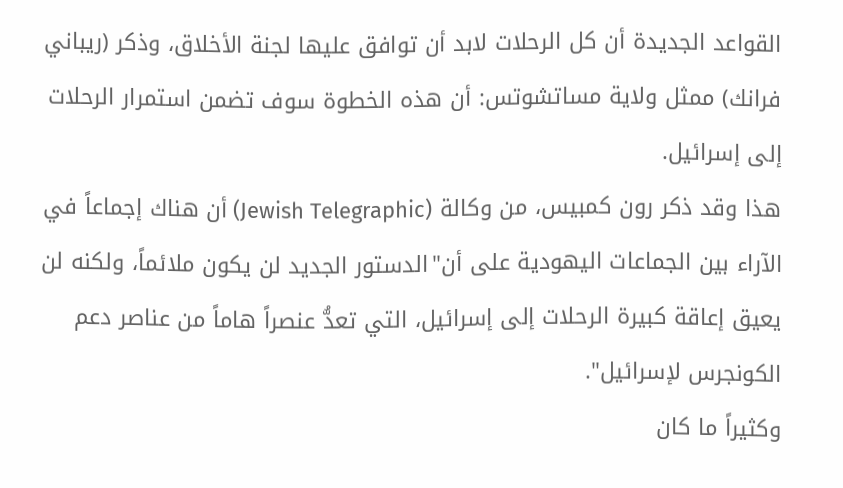القواعد الجديدة أن كل الرحلات لابد أن توافق عليها لجنة الأخلاق، وذكر (ريباني فرانك) ممثل ولاية مساتشوتس: أن هذه الخطوة سوف تضمن استمرار الرحلات إلى إسرائيل.
هذا وقد ذكر رون كمبيس، من وكالة (Jewish Telegraphic) أن هناك إجماعاً في الآراء بين الجماعات اليهودية على أن"الدستور الجديد لن يكون ملائماً، ولكنه لن يعيق إعاقة كبيرة الرحلات إلى إسرائيل، التي تعدُّ عنصراً هاماً من عناصر دعم الكونجرس لإسرائيل".
وكثيراً ما كان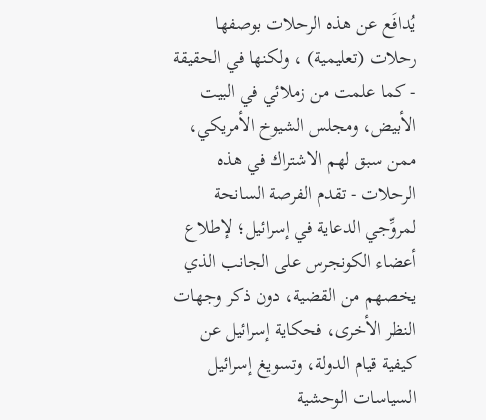يُدافَع عن هذه الرحلات بوصفها رحلات (تعليمية) ، ولكنها في الحقيقة - كما علمت من زملائي في البيت الأبيض، ومجلس الشيوخ الأمريكي، ممن سبق لهم الاشتراك في هذه الرحلات - تقدم الفرصة السانحة لمروِّجي الدعاية في إسرائيل؛ لإطلاع أعضاء الكونجرس على الجانب الذي يخصهم من القضية، دون ذكر وجهات النظر الأخرى، فحكاية إسرائيل عن كيفية قيام الدولة، وتسويغ إسرائيل السياسات الوحشية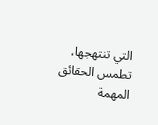التي تنتهجها، تطمس الحقائق المهمة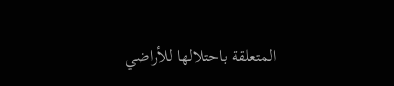المتعلقة باحتلالها للأراضي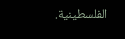الفلسطينية.